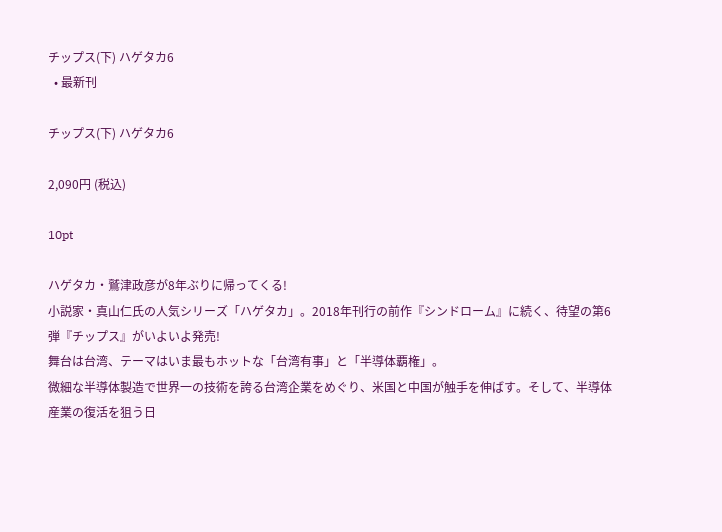チップス(下) ハゲタカ6
  • 最新刊

チップス(下) ハゲタカ6

2,090円 (税込)

10pt

ハゲタカ・鷲津政彦が8年ぶりに帰ってくる!
小説家・真山仁氏の人気シリーズ「ハゲタカ」。2018年刊行の前作『シンドローム』に続く、待望の第6弾『チップス』がいよいよ発売!
舞台は台湾、テーマはいま最もホットな「台湾有事」と「半導体覇権」。
微細な半導体製造で世界一の技術を誇る台湾企業をめぐり、米国と中国が触手を伸ばす。そして、半導体産業の復活を狙う日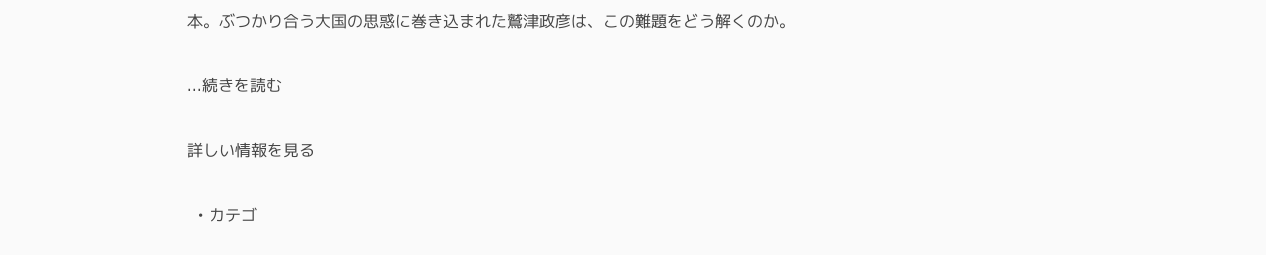本。ぶつかり合う大国の思惑に巻き込まれた鷲津政彦は、この難題をどう解くのか。

...続きを読む

詳しい情報を見る

  • カテゴ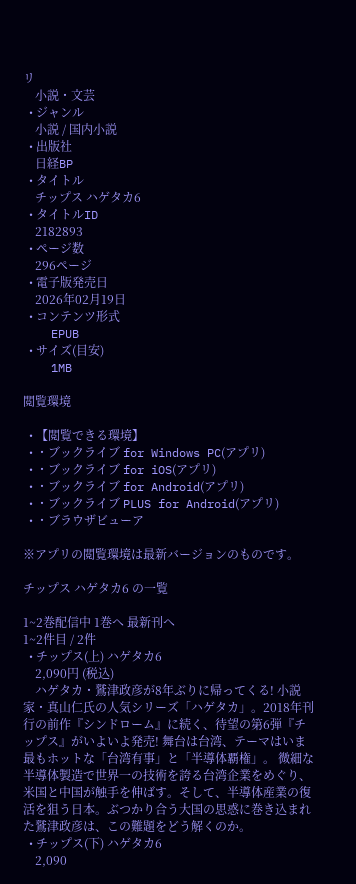リ
    小説・文芸
  • ジャンル
    小説 / 国内小説
  • 出版社
    日経BP
  • タイトル
    チップス ハゲタカ6
  • タイトルID
    2182893
  • ページ数
    296ページ
  • 電子版発売日
    2026年02月19日
  • コンテンツ形式
    EPUB
  • サイズ(目安)
    1MB

閲覧環境

  • 【閲覧できる環境】
  • ・ブックライブ for Windows PC(アプリ)
  • ・ブックライブ for iOS(アプリ)
  • ・ブックライブ for Android(アプリ)
  • ・ブックライブ PLUS for Android(アプリ)
  • ・ブラウザビューア

※アプリの閲覧環境は最新バージョンのものです。

チップス ハゲタカ6 の一覧

1~2巻配信中 1巻へ 最新刊へ
1~2件目 / 2件
  • チップス(上) ハゲタカ6
    2,090円 (税込)
    ハゲタカ・鷲津政彦が8年ぶりに帰ってくる! 小説家・真山仁氏の人気シリーズ「ハゲタカ」。2018年刊行の前作『シンドローム』に続く、待望の第6弾『チップス』がいよいよ発売! 舞台は台湾、テーマはいま最もホットな「台湾有事」と「半導体覇権」。 微細な半導体製造で世界一の技術を誇る台湾企業をめぐり、米国と中国が触手を伸ばす。そして、半導体産業の復活を狙う日本。ぶつかり合う大国の思惑に巻き込まれた鷲津政彦は、この難題をどう解くのか。
  • チップス(下) ハゲタカ6
    2,090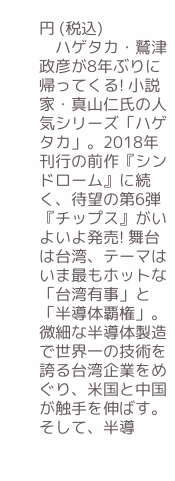円 (税込)
    ハゲタカ・鷲津政彦が8年ぶりに帰ってくる! 小説家・真山仁氏の人気シリーズ「ハゲタカ」。2018年刊行の前作『シンドローム』に続く、待望の第6弾『チップス』がいよいよ発売! 舞台は台湾、テーマはいま最もホットな「台湾有事」と「半導体覇権」。 微細な半導体製造で世界一の技術を誇る台湾企業をめぐり、米国と中国が触手を伸ばす。そして、半導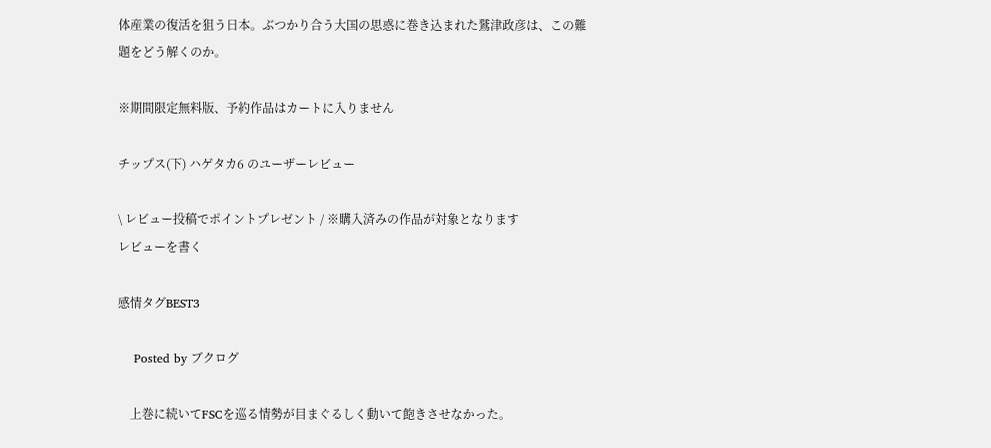体産業の復活を狙う日本。ぶつかり合う大国の思惑に巻き込まれた鷲津政彦は、この難題をどう解くのか。

※期間限定無料版、予約作品はカートに入りません

チップス(下) ハゲタカ6 のユーザーレビュー

\ レビュー投稿でポイントプレゼント / ※購入済みの作品が対象となります
レビューを書く

感情タグBEST3

    Posted by ブクログ

    上巻に続いてFSCを巡る情勢が目まぐるしく動いて飽きさせなかった。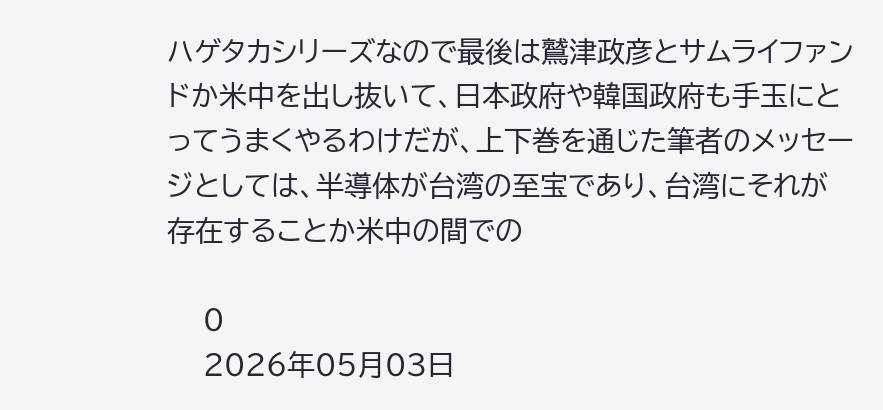ハゲタカシリーズなので最後は鷲津政彦とサムライファンドか米中を出し抜いて、日本政府や韓国政府も手玉にとってうまくやるわけだが、上下巻を通じた筆者のメッセージとしては、半導体が台湾の至宝であり、台湾にそれが存在することか米中の間での

    0
    2026年05月03日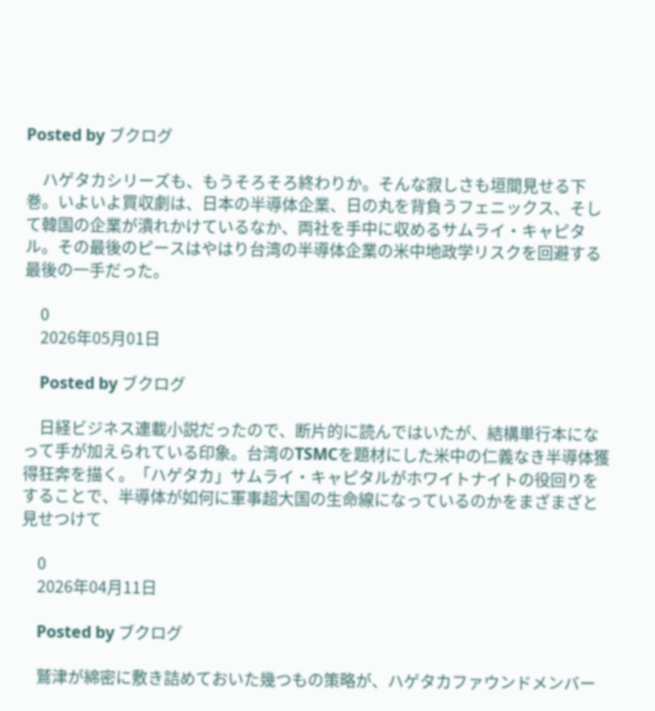Posted by ブクログ

    ハゲタカシリーズも、もうそろそろ終わりか。そんな寂しさも垣間見せる下巻。いよいよ買収劇は、日本の半導体企業、日の丸を背負うフェニックス、そして韓国の企業が潰れかけているなか、両社を手中に収めるサムライ・キャピタル。その最後のピースはやはり台湾の半導体企業の米中地政学リスクを回避する最後の一手だった。

    0
    2026年05月01日

    Posted by ブクログ

    日経ビジネス連載小説だったので、断片的に読んではいたが、結構単行本になって手が加えられている印象。台湾のTSMCを題材にした米中の仁義なき半導体獲得狂奔を描く。「ハゲタカ」サムライ・キャピタルがホワイトナイトの役回りをすることで、半導体が如何に軍事超大国の生命線になっているのかをまざまざと見せつけて

    0
    2026年04月11日

    Posted by ブクログ

    鷲津が綿密に敷き詰めておいた幾つもの策略が、ハゲタカファウンドメンバー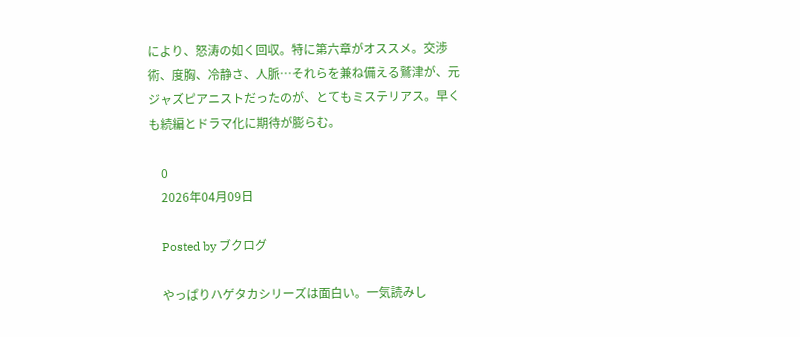により、怒涛の如く回収。特に第六章がオススメ。交渉術、度胸、冷静さ、人脈…それらを兼ね備える鷲津が、元ジャズピアニストだったのが、とてもミステリアス。早くも続編とドラマ化に期待が膨らむ。

    0
    2026年04月09日

    Posted by ブクログ

    やっぱりハゲタカシリーズは面白い。一気読みし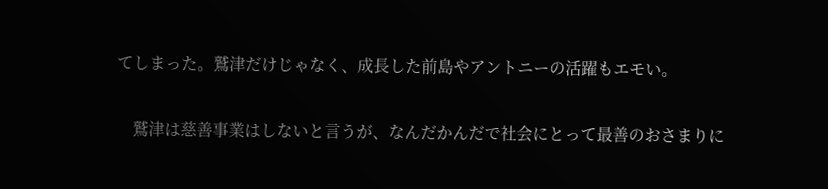てしまった。鷲津だけじゃなく、成長した前島やアントニーの活躍もエモい。

    鷲津は慈善事業はしないと言うが、なんだかんだで社会にとって最善のおさまりに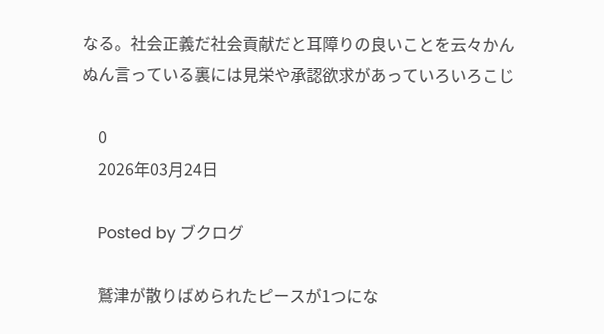なる。社会正義だ社会貢献だと耳障りの良いことを云々かんぬん言っている裏には見栄や承認欲求があっていろいろこじ

    0
    2026年03月24日

    Posted by ブクログ

    鷲津が散りばめられたピースが1つにな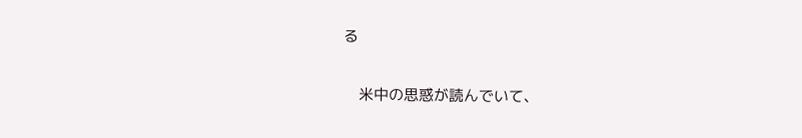る

    米中の思惑が読んでいて、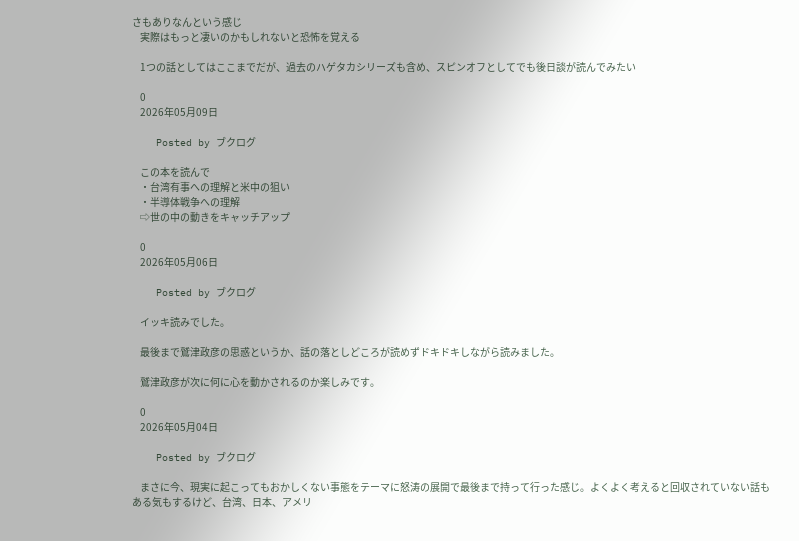さもありなんという感じ
    実際はもっと凄いのかもしれないと恐怖を覚える

    1つの話としてはここまでだが、過去のハゲタカシリーズも含め、スピンオフとしてでも後日談が読んでみたい

    0
    2026年05月09日

    Posted by ブクログ

    この本を読んで
    ・台湾有事への理解と米中の狙い
    ・半導体戦争への理解
    ⇨世の中の動きをキャッチアップ

    0
    2026年05月06日

    Posted by ブクログ

    イッキ読みでした。

    最後まで鷲津政彦の思惑というか、話の落としどころが読めずドキドキしながら読みました。

    鷲津政彦が次に何に心を動かされるのか楽しみです。

    0
    2026年05月04日

    Posted by ブクログ

    まさに今、現実に起こってもおかしくない事態をテーマに怒涛の展開で最後まで持って行った感じ。よくよく考えると回収されていない話もある気もするけど、台湾、日本、アメリ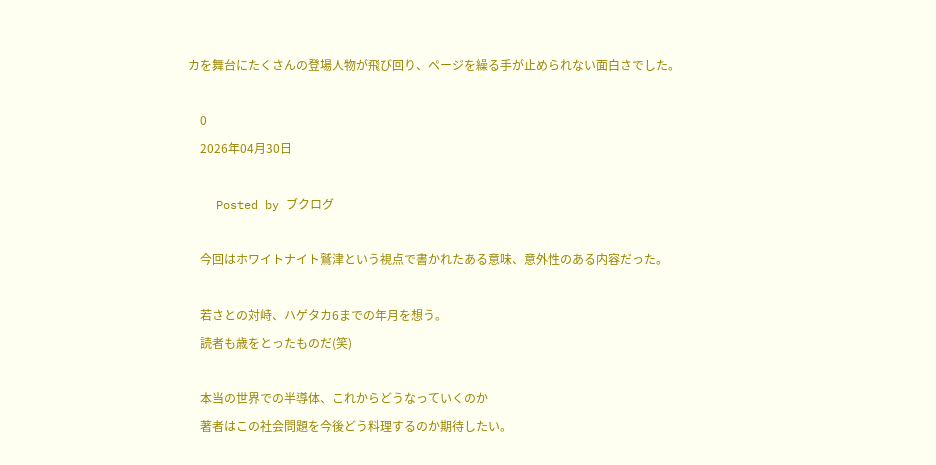カを舞台にたくさんの登場人物が飛び回り、ページを繰る手が止められない面白さでした。

    0
    2026年04月30日

    Posted by ブクログ

    今回はホワイトナイト鷲津という視点で書かれたある意味、意外性のある内容だった。

    若さとの対峙、ハゲタカ6までの年月を想う。
    読者も歳をとったものだ(笑)

    本当の世界での半導体、これからどうなっていくのか
    著者はこの社会問題を今後どう料理するのか期待したい。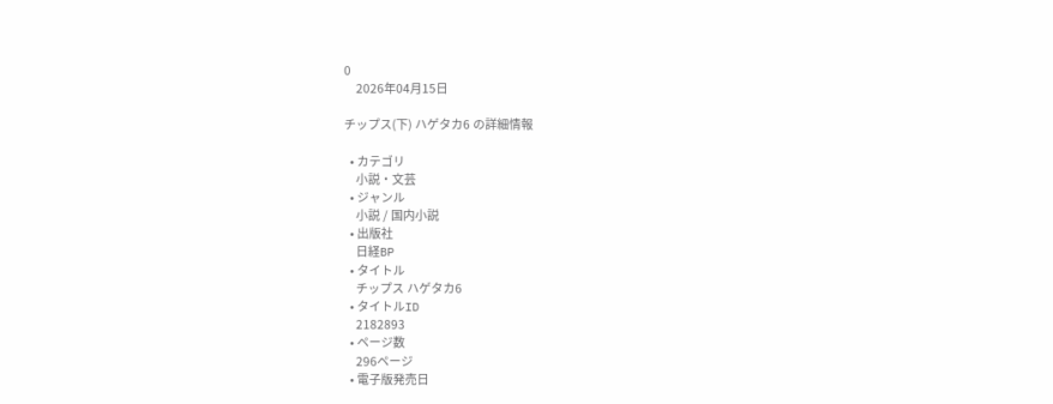0
    2026年04月15日

チップス(下) ハゲタカ6 の詳細情報

  • カテゴリ
    小説・文芸
  • ジャンル
    小説 / 国内小説
  • 出版社
    日経BP
  • タイトル
    チップス ハゲタカ6
  • タイトルID
    2182893
  • ページ数
    296ページ
  • 電子版発売日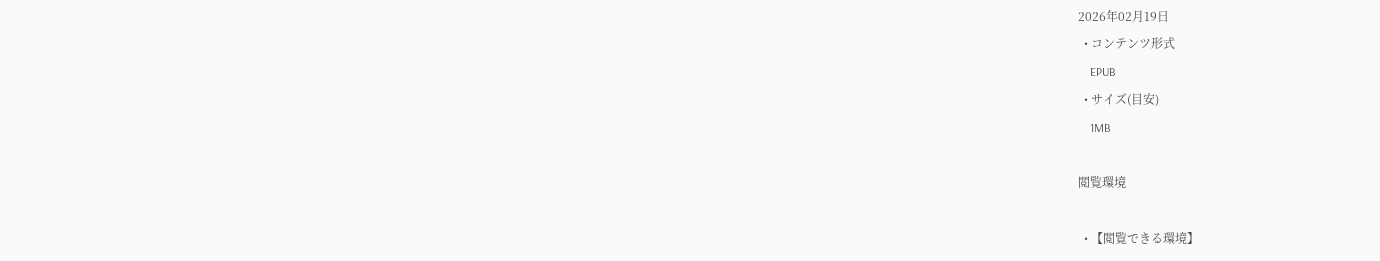2026年02月19日
  • コンテンツ形式
    EPUB
  • サイズ(目安)
    1MB

閲覧環境

  • 【閲覧できる環境】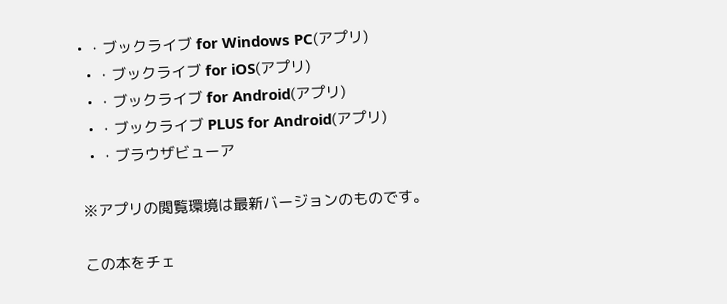• ・ブックライブ for Windows PC(アプリ)
  • ・ブックライブ for iOS(アプリ)
  • ・ブックライブ for Android(アプリ)
  • ・ブックライブ PLUS for Android(アプリ)
  • ・ブラウザビューア

※アプリの閲覧環境は最新バージョンのものです。

この本をチェ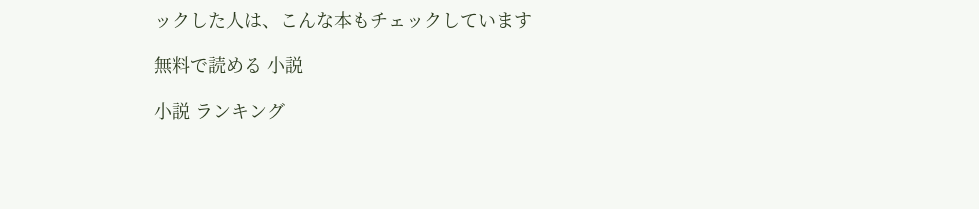ックした人は、こんな本もチェックしています

無料で読める 小説

小説 ランキング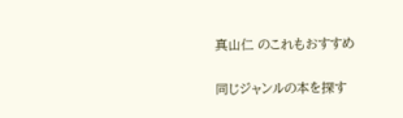真山仁 のこれもおすすめ

同じジャンルの本を探す